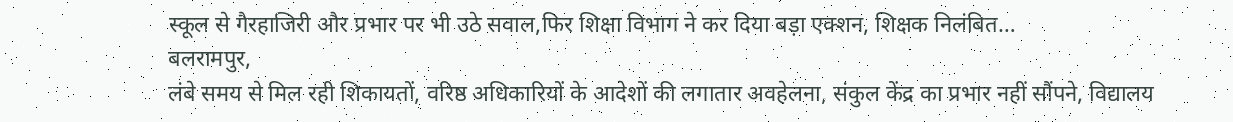स्कूल से गैरहाजिरी और प्रभार पर भी उठे सवाल,फिर शिक्षा विभाग ने कर दिया बड़ा एक्शन, शिक्षक निलंबित…
बलरामपुर,
लंबे समय से मिल रही शिकायतों, वरिष्ठ अधिकारियों के आदेशों की लगातार अवहेलना, संकुल केंद्र का प्रभार नहीं सौंपने, विद्यालय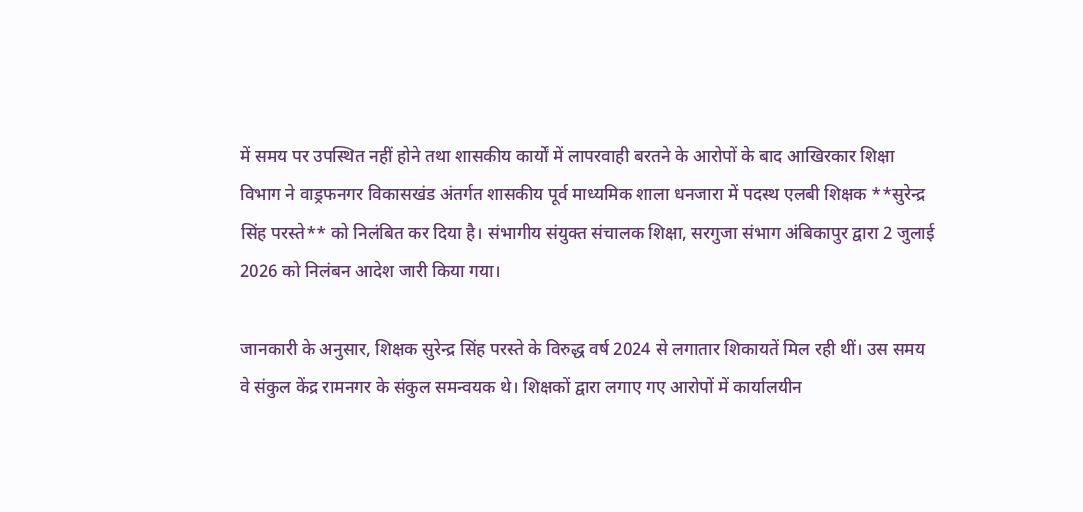में समय पर उपस्थित नहीं होने तथा शासकीय कार्यों में लापरवाही बरतने के आरोपों के बाद आखिरकार शिक्षा विभाग ने वाड्रफनगर विकासखंड अंतर्गत शासकीय पूर्व माध्यमिक शाला धनजारा में पदस्थ एलबी शिक्षक **सुरेन्द्र सिंह परस्ते** को निलंबित कर दिया है। संभागीय संयुक्त संचालक शिक्षा, सरगुजा संभाग अंबिकापुर द्वारा 2 जुलाई 2026 को निलंबन आदेश जारी किया गया।

जानकारी के अनुसार, शिक्षक सुरेन्द्र सिंह परस्ते के विरुद्ध वर्ष 2024 से लगातार शिकायतें मिल रही थीं। उस समय वे संकुल केंद्र रामनगर के संकुल समन्वयक थे। शिक्षकों द्वारा लगाए गए आरोपों में कार्यालयीन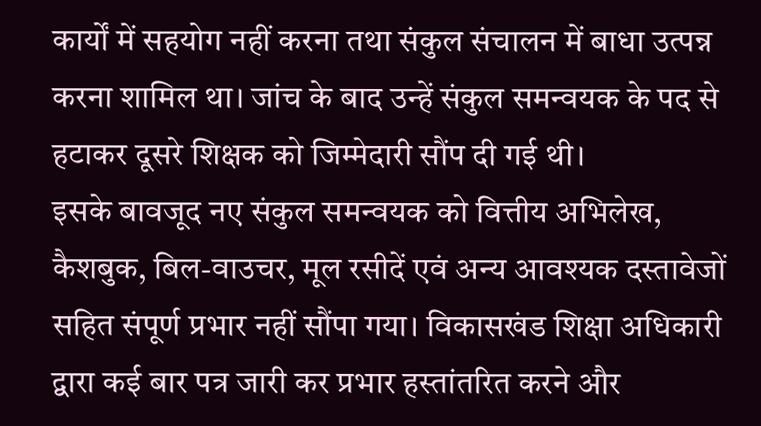कार्यों में सहयोग नहीं करना तथा संकुल संचालन में बाधा उत्पन्न करना शामिल था। जांच के बाद उन्हें संकुल समन्वयक के पद से हटाकर दूसरे शिक्षक को जिम्मेदारी सौंप दी गई थी।
इसके बावजूद नए संकुल समन्वयक को वित्तीय अभिलेख, कैशबुक, बिल-वाउचर, मूल रसीदें एवं अन्य आवश्यक दस्तावेजों सहित संपूर्ण प्रभार नहीं सौंपा गया। विकासखंड शिक्षा अधिकारी द्वारा कई बार पत्र जारी कर प्रभार हस्तांतरित करने और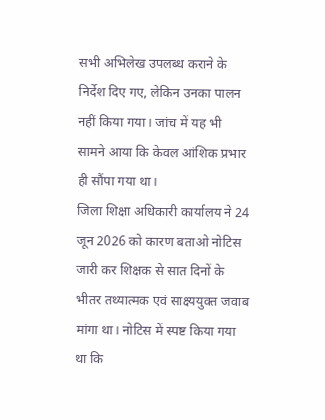सभी अभिलेख उपलब्ध कराने के निर्देश दिए गए, लेकिन उनका पालन नहीं किया गया। जांच में यह भी सामने आया कि केवल आंशिक प्रभार ही सौंपा गया था।
जिला शिक्षा अधिकारी कार्यालय ने 24 जून 2026 को कारण बताओ नोटिस जारी कर शिक्षक से सात दिनों के भीतर तथ्यात्मक एवं साक्ष्ययुक्त जवाब मांगा था। नोटिस में स्पष्ट किया गया था कि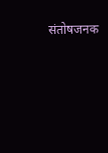संतोषजनक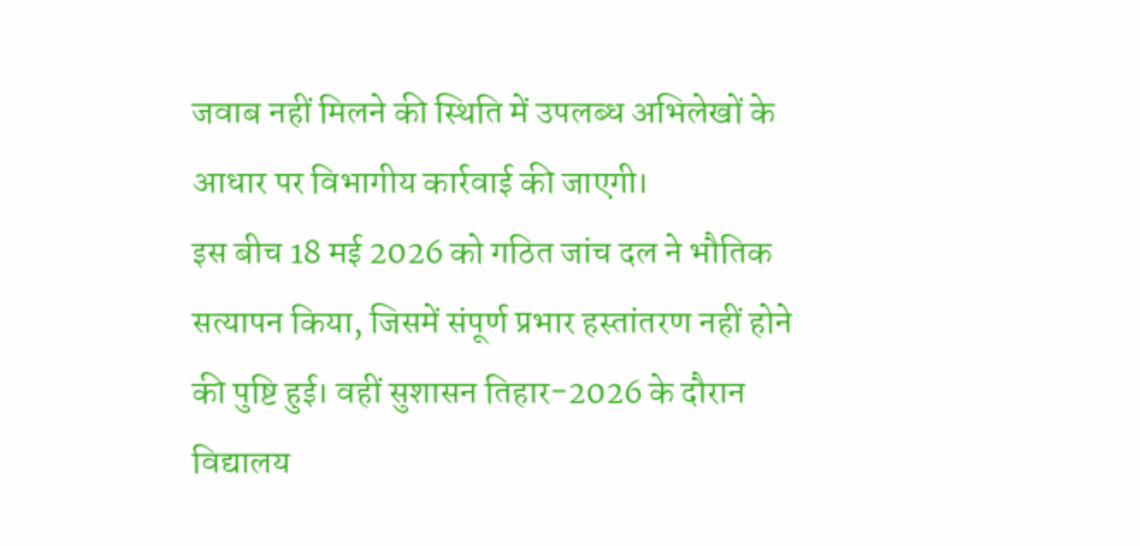जवाब नहीं मिलने की स्थिति में उपलब्ध अभिलेखों के आधार पर विभागीय कार्रवाई की जाएगी।
इस बीच 18 मई 2026 को गठित जांच दल ने भौतिक सत्यापन किया, जिसमें संपूर्ण प्रभार हस्तांतरण नहीं होने की पुष्टि हुई। वहीं सुशासन तिहार-2026 के दौरान विद्यालय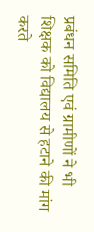प्रबंधन समिति एवं ग्रामीणों ने भी शिक्षक को विद्यालय से हटाने की मांग करते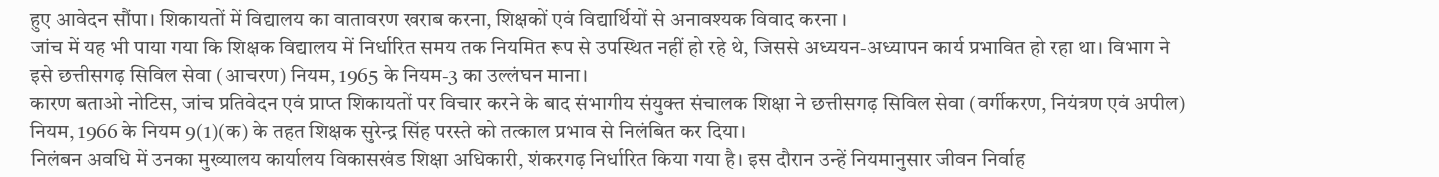हुए आवेदन सौंपा। शिकायतों में विद्यालय का वातावरण खराब करना, शिक्षकों एवं विद्यार्थियों से अनावश्यक विवाद करना ।
जांच में यह भी पाया गया कि शिक्षक विद्यालय में निर्धारित समय तक नियमित रूप से उपस्थित नहीं हो रहे थे, जिससे अध्ययन-अध्यापन कार्य प्रभावित हो रहा था। विभाग ने इसे छत्तीसगढ़ सिविल सेवा (आचरण) नियम, 1965 के नियम-3 का उल्लंघन माना।
कारण बताओ नोटिस, जांच प्रतिवेदन एवं प्राप्त शिकायतों पर विचार करने के बाद संभागीय संयुक्त संचालक शिक्षा ने छत्तीसगढ़ सिविल सेवा (वर्गीकरण, नियंत्रण एवं अपील) नियम, 1966 के नियम 9(1)(क) के तहत शिक्षक सुरेन्द्र सिंह परस्ते को तत्काल प्रभाव से निलंबित कर दिया।
निलंबन अवधि में उनका मुख्यालय कार्यालय विकासखंड शिक्षा अधिकारी, शंकरगढ़ निर्धारित किया गया है। इस दौरान उन्हें नियमानुसार जीवन निर्वाह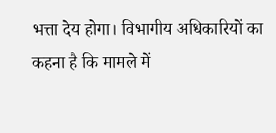भत्ता देय होगा। विभागीय अधिकारियों का कहना है कि मामले में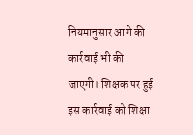नियमानुसार आगे की कार्रवाई भी की जाएगी। शिक्षक पर हुई इस कार्रवाई को शिक्षा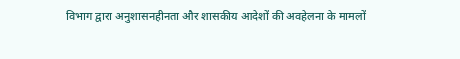विभाग द्वारा अनुशासनहीनता और शासकीय आदेशों की अवहेलना के मामलों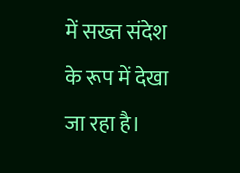में सख्त संदेश के रूप में देखा जा रहा है।